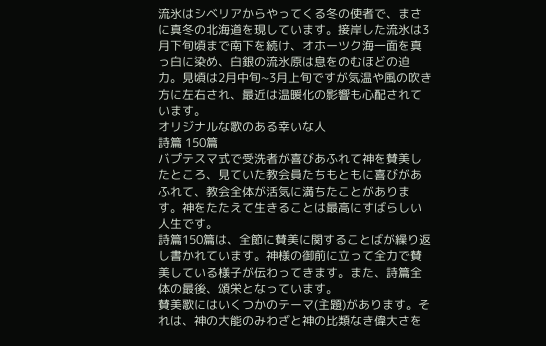流氷はシベリアからやってくる冬の使者で、まさに真冬の北海道を現しています。接岸した流氷は3月下旬頃まで南下を続け、オホーツク海一面を真っ白に染め、白銀の流氷原は息をのむほどの迫力。見頃は2月中旬~3月上旬ですが気温や風の吹き方に左右され、最近は温暖化の影響も心配されています。
オリジナルな歌のある幸いな人
詩篇 150篇
バプテスマ式で受洗者が喜びあふれて神を賛美したところ、見ていた教会員たちもともに喜びがあふれて、教会全体が活気に満ちたことがあります。神をたたえて生きることは最高にすばらしい人生です。
詩篇150篇は、全節に賛美に関することばが繰り返し書かれています。神様の御前に立って全力で賛美している様子が伝わってきます。また、詩篇全体の最後、頌栄となっています。
賛美歌にはいくつかのテーマ(主題)があります。それは、神の大能のみわざと神の比類なき偉大さを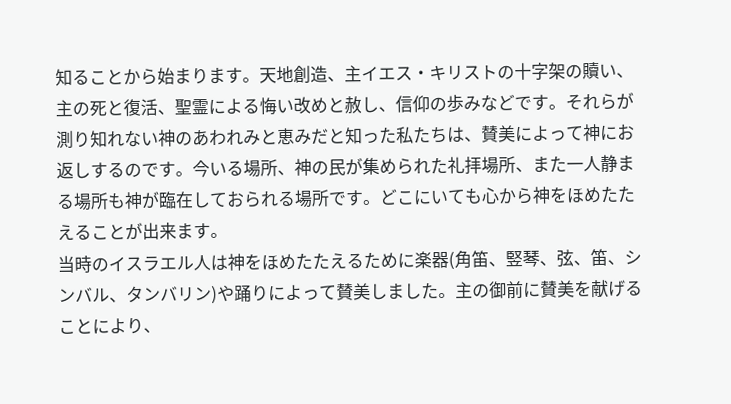知ることから始まります。天地創造、主イエス・キリストの十字架の贖い、主の死と復活、聖霊による悔い改めと赦し、信仰の歩みなどです。それらが測り知れない神のあわれみと恵みだと知った私たちは、賛美によって神にお返しするのです。今いる場所、神の民が集められた礼拝場所、また一人静まる場所も神が臨在しておられる場所です。どこにいても心から神をほめたたえることが出来ます。
当時のイスラエル人は神をほめたたえるために楽器(角笛、竪琴、弦、笛、シンバル、タンバリン)や踊りによって賛美しました。主の御前に賛美を献げることにより、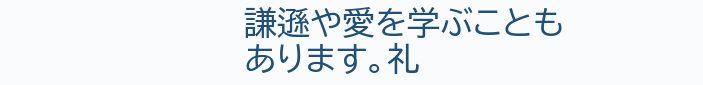謙遜や愛を学ぶこともあります。礼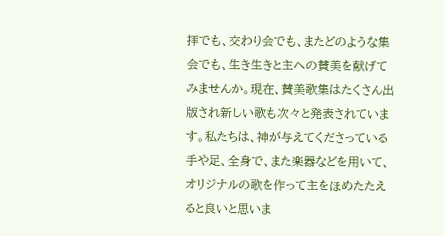拝でも、交わり会でも、またどのような集会でも、生き生きと主への賛美を献げてみませんか。現在、賛美歌集はたくさん出版され新しい歌も次々と発表されています。私たちは、神が与えてくださっている手や足、全身で、また楽器などを用いて、オリジナルの歌を作って主をほめたたえると良いと思いま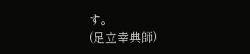す。
(足立幸典師)